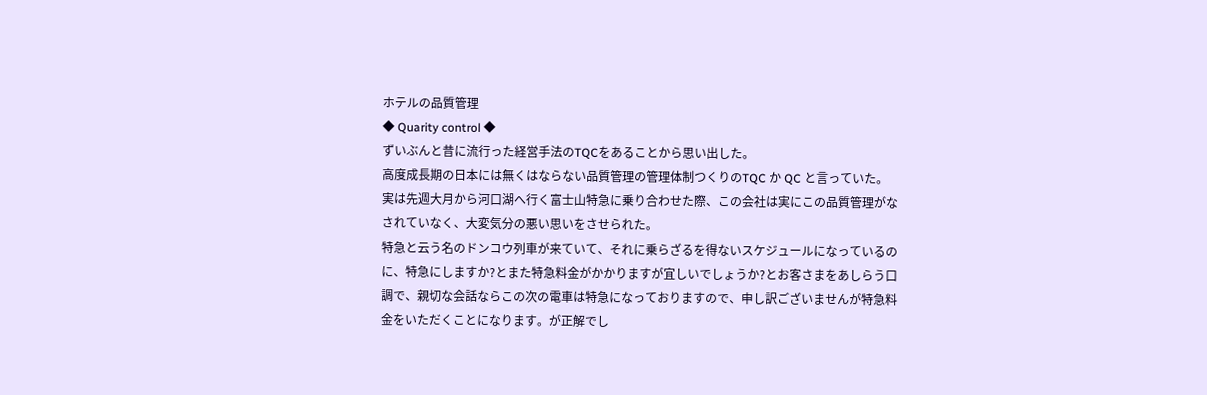ホテルの品質管理
◆ Quarity control ◆
ずいぶんと昔に流行った経営手法のTQCをあることから思い出した。
高度成長期の日本には無くはならない品質管理の管理体制つくりのTQC か QC と言っていた。
実は先週大月から河口湖へ行く富士山特急に乗り合わせた際、この会社は実にこの品質管理がなされていなく、大変気分の悪い思いをさせられた。
特急と云う名のドンコウ列車が来ていて、それに乗らざるを得ないスケジュールになっているのに、特急にしますか?とまた特急料金がかかりますが宜しいでしょうか?とお客さまをあしらう口調で、親切な会話ならこの次の電車は特急になっておりますので、申し訳ございませんが特急料金をいただくことになります。が正解でし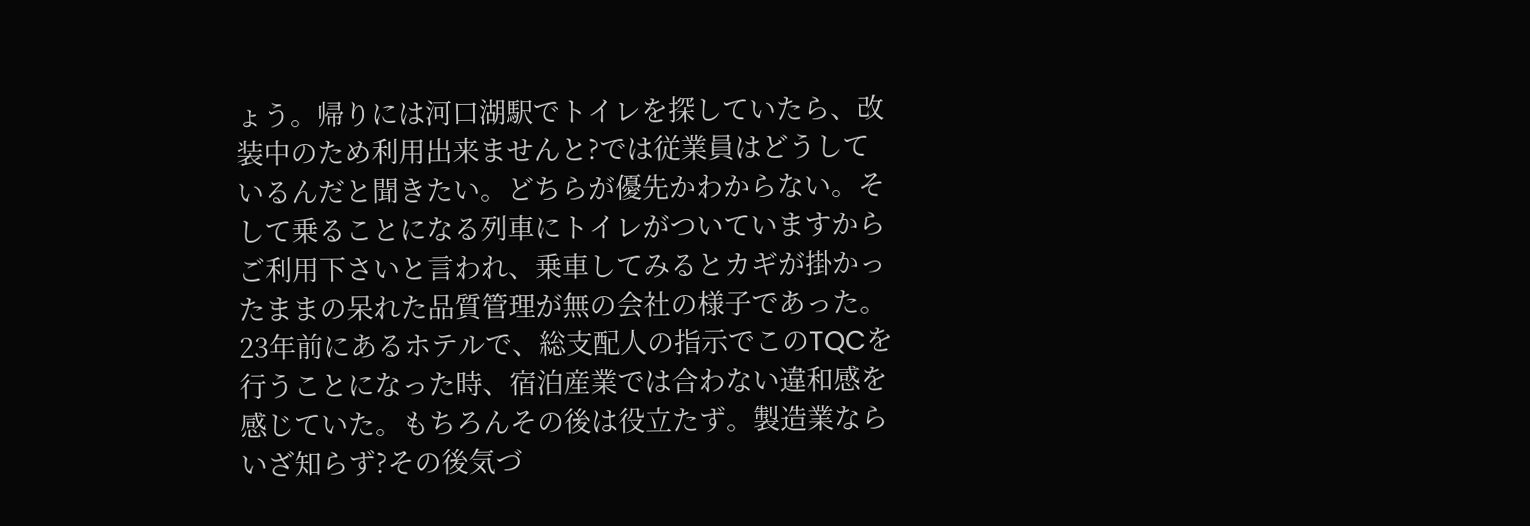ょう。帰りには河口湖駅でトイレを探していたら、改装中のため利用出来ませんと?では従業員はどうしているんだと聞きたい。どちらが優先かわからない。そして乗ることになる列車にトイレがついていますからご利用下さいと言われ、乗車してみるとカギが掛かったままの呆れた品質管理が無の会社の様子であった。
23年前にあるホテルで、総支配人の指示でこのTQCを行うことになった時、宿泊産業では合わない違和感を感じていた。もちろんその後は役立たず。製造業ならいざ知らず?その後気づ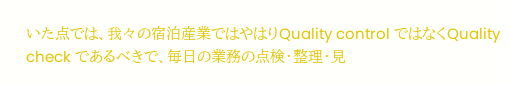いた点では、我々の宿泊産業ではやはりQuality control ではなくQuality check であるべきで、毎日の業務の点検・整理・見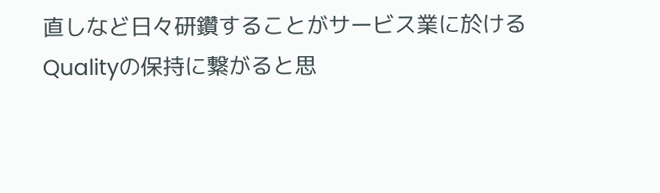直しなど日々研鑽することがサービス業に於けるQualityの保持に繋がると思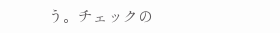う。チェックの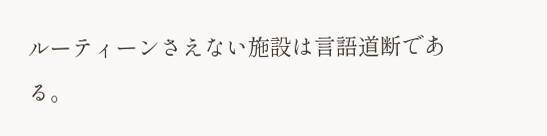ルーティーンさえない施設は言語道断である。